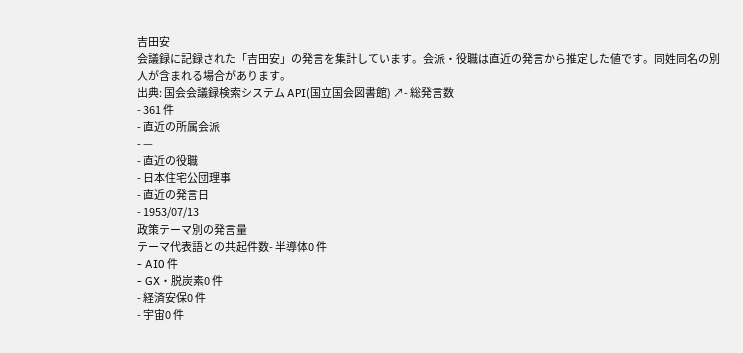吉田安
会議録に記録された「吉田安」の発言を集計しています。会派・役職は直近の発言から推定した値です。同姓同名の別人が含まれる場合があります。
出典: 国会会議録検索システム API(国立国会図書館) ↗- 総発言数
- 361 件
- 直近の所属会派
- —
- 直近の役職
- 日本住宅公団理事
- 直近の発言日
- 1953/07/13
政策テーマ別の発言量
テーマ代表語との共起件数- 半導体0 件
- AI0 件
- GX・脱炭素0 件
- 経済安保0 件
- 宇宙0 件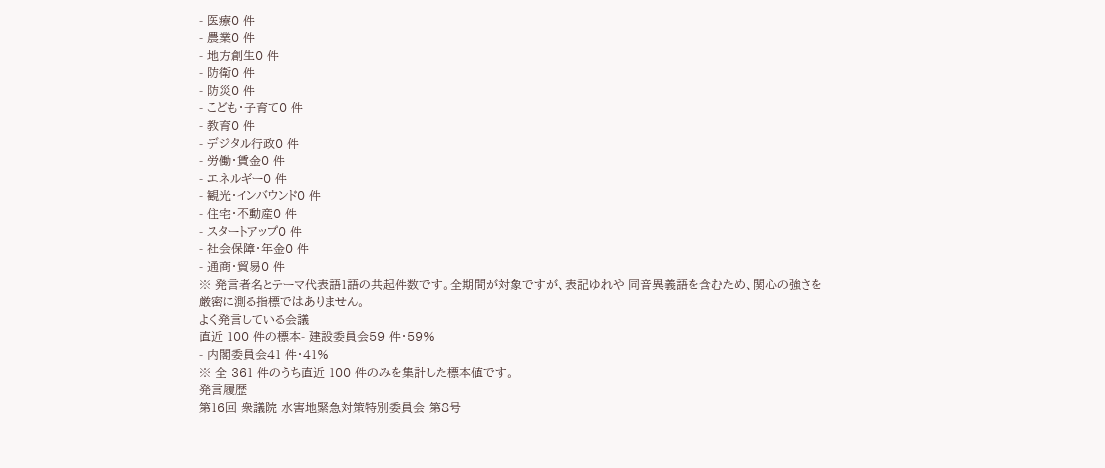- 医療0 件
- 農業0 件
- 地方創生0 件
- 防衛0 件
- 防災0 件
- こども・子育て0 件
- 教育0 件
- デジタル行政0 件
- 労働・賃金0 件
- エネルギー0 件
- 観光・インバウンド0 件
- 住宅・不動産0 件
- スタートアップ0 件
- 社会保障・年金0 件
- 通商・貿易0 件
※ 発言者名とテーマ代表語1語の共起件数です。全期間が対象ですが、表記ゆれや 同音異義語を含むため、関心の強さを厳密に測る指標ではありません。
よく発言している会議
直近 100 件の標本- 建設委員会59 件・59%
- 内閣委員会41 件・41%
※ 全 361 件のうち直近 100 件のみを集計した標本値です。
発言履歴
第16回 衆議院 水害地緊急対策特別委員会 第8号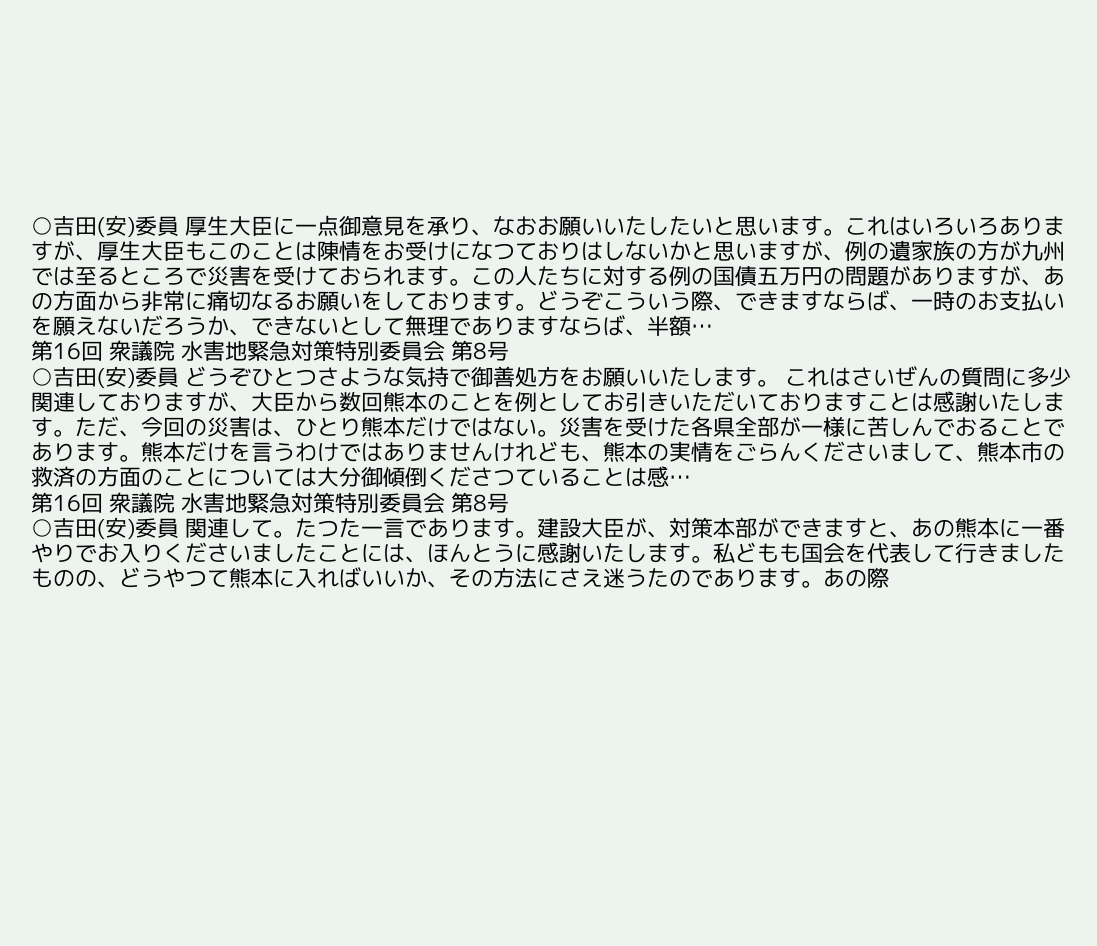○吉田(安)委員 厚生大臣に一点御意見を承り、なおお願いいたしたいと思います。これはいろいろありますが、厚生大臣もこのことは陳情をお受けになつておりはしないかと思いますが、例の遺家族の方が九州では至るところで災害を受けておられます。この人たちに対する例の国債五万円の問題がありますが、あの方面から非常に痛切なるお願いをしております。どうぞこういう際、できますならば、一時のお支払いを願えないだろうか、できないとして無理でありますならば、半額…
第16回 衆議院 水害地緊急対策特別委員会 第8号
○吉田(安)委員 どうぞひとつさような気持で御善処方をお願いいたします。 これはさいぜんの質問に多少関連しておりますが、大臣から数回熊本のことを例としてお引きいただいておりますことは感謝いたします。ただ、今回の災害は、ひとり熊本だけではない。災害を受けた各県全部が一様に苦しんでおることであります。熊本だけを言うわけではありませんけれども、熊本の実情をごらんくださいまして、熊本市の救済の方面のことについては大分御傾倒くださつていることは感…
第16回 衆議院 水害地緊急対策特別委員会 第8号
○吉田(安)委員 関連して。たつた一言であります。建設大臣が、対策本部ができますと、あの熊本に一番やりでお入りくださいましたことには、ほんとうに感謝いたします。私どもも国会を代表して行きましたものの、どうやつて熊本に入ればいいか、その方法にさえ迷うたのであります。あの際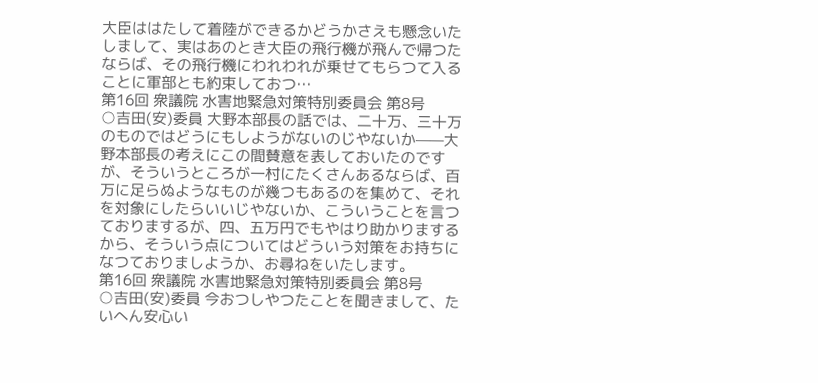大臣ははたして着陸ができるかどうかさえも懸念いたしまして、実はあのとき大臣の飛行機が飛んで帰つたならば、その飛行機にわれわれが乗せてもらつて入ることに軍部とも約束しておつ…
第16回 衆議院 水害地緊急対策特別委員会 第8号
○吉田(安)委員 大野本部長の話では、二十万、三十万のものではどうにもしようがないのじやないか——大野本部長の考えにこの間賛意を表しておいたのですが、そういうところが一村にたくさんあるならば、百万に足らぬようなものが幾つもあるのを集めて、それを対象にしたらいいじやないか、こういうことを言つておりまするが、四、五万円でもやはり助かりまするから、そういう点についてはどういう対策をお持ちになつておりましようか、お尋ねをいたします。
第16回 衆議院 水害地緊急対策特別委員会 第8号
○吉田(安)委員 今おつしやつたことを聞きまして、たいへん安心い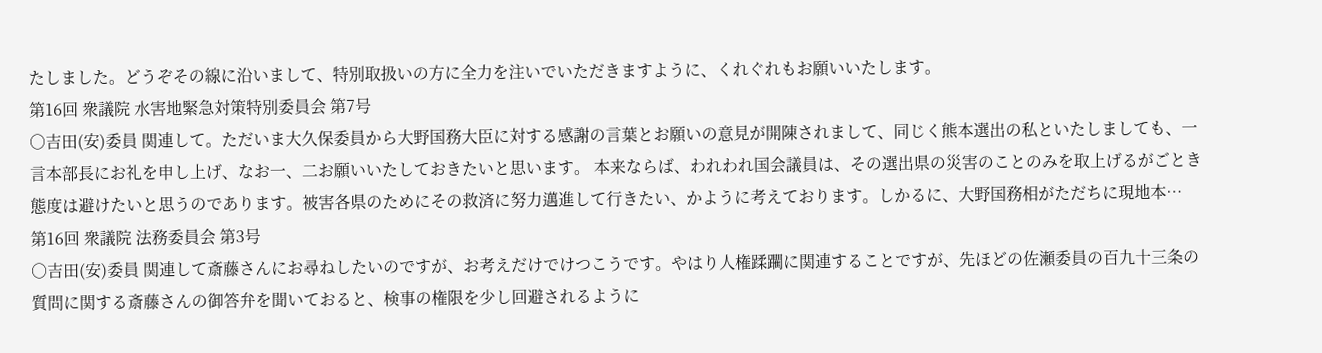たしました。どうぞその線に沿いまして、特別取扱いの方に全力を注いでいただきますように、くれぐれもお願いいたします。
第16回 衆議院 水害地緊急対策特別委員会 第7号
○吉田(安)委員 関連して。ただいま大久保委員から大野国務大臣に対する感謝の言葉とお願いの意見が開陳されまして、同じく熊本選出の私といたしましても、一言本部長にお礼を申し上げ、なお一、二お願いいたしておきたいと思います。 本来ならば、われわれ国会議員は、その選出県の災害のことのみを取上げるがごとき態度は避けたいと思うのであります。被害各県のためにその救済に努力邁進して行きたい、かように考えております。しかるに、大野国務相がただちに現地本…
第16回 衆議院 法務委員会 第3号
○吉田(安)委員 関連して斎藤さんにお尋ねしたいのですが、お考えだけでけつこうです。やはり人権蹂躙に関連することですが、先ほどの佐瀬委員の百九十三条の質問に関する斎藤さんの御答弁を聞いておると、検事の権限を少し回避されるように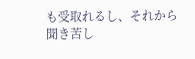も受取れるし、それから聞き苦し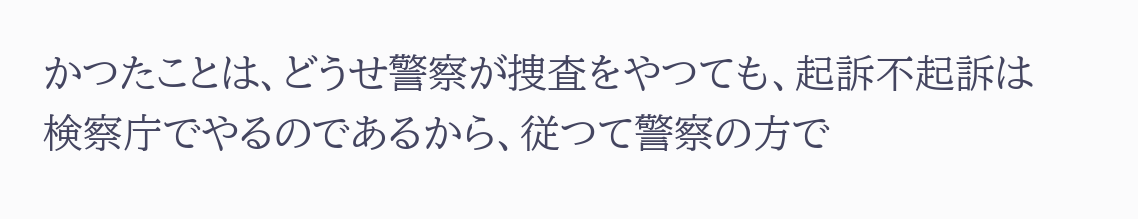かつたことは、どうせ警察が捜査をやつても、起訴不起訴は検察庁でやるのであるから、従つて警察の方で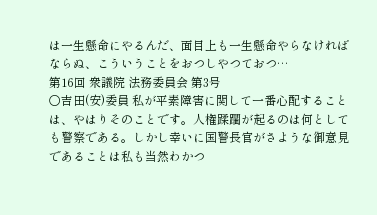は一生懸命にやるんだ、面目上も一生懸命やらなければならぬ、こういうことをおつしやつておつ…
第16回 衆議院 法務委員会 第3号
○吉田(安)委員 私が平素障害に関して一番心配することは、やはりそのことです。人権蹂躙が起るのは何としても警察である。しかし幸いに国警長官がさような御意見であることは私も当然わかつ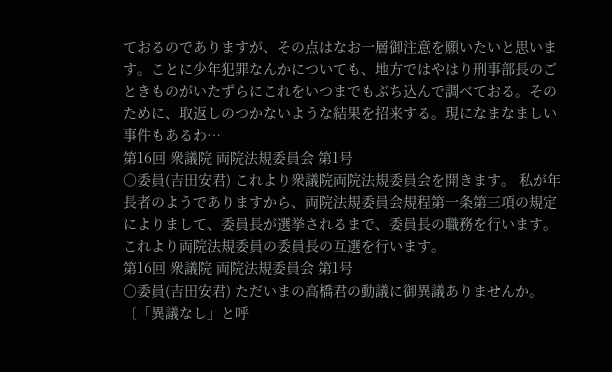ておるのでありますが、その点はなお一層御注意を願いたいと思います。ことに少年犯罪なんかについても、地方ではやはり刑事部長のごときものがいたずらにこれをいつまでもぶち込んで調べておる。そのために、取返しのつかないような結果を招来する。現になまなましい事件もあるわ…
第16回 衆議院 両院法規委員会 第1号
○委員(吉田安君) これより衆議院両院法規委員会を開きます。 私が年長者のようでありますから、両院法規委員会規程第一条第三項の規定によりまして、委員長が選挙されるまで、委員長の職務を行います。 これより両院法規委員の委員長の互選を行います。
第16回 衆議院 両院法規委員会 第1号
○委員(吉田安君) ただいまの高橋君の動議に御異議ありませんか。 〔「異議なし」と呼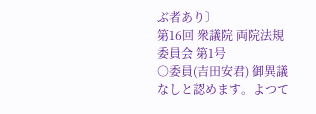ぶ者あり〕
第16回 衆議院 両院法規委員会 第1号
○委員(吉田安君) 御異議なしと認めます。よつて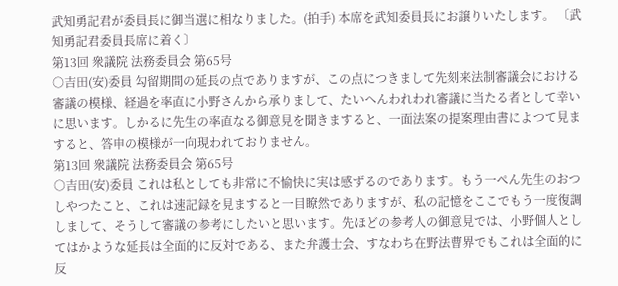武知勇記君が委員長に御当選に相なりました。(拍手) 本席を武知委員長にお譲りいたします。 〔武知勇記君委員長席に着く〕
第13回 衆議院 法務委員会 第65号
○吉田(安)委員 勾留期間の延長の点でありますが、この点につきまして先刻来法制審議会における審議の模様、経過を率直に小野さんから承りまして、たいへんわれわれ審議に当たる者として幸いに思います。しかるに先生の率直なる御意見を聞きますると、一面法案の提案理由書によつて見ますると、答申の模様が一向現われておりません。
第13回 衆議院 法務委員会 第65号
○吉田(安)委員 これは私としても非常に不愉快に実は感ずるのであります。もう一ぺん先生のおつしやつたこと、これは速記録を見ますると一目瞭然でありますが、私の記憶をここでもう一度復調しまして、そうして審議の参考にしたいと思います。先ほどの参考人の御意見では、小野個人としてはかような延長は全面的に反対である、また弁護士会、すなわち在野法曹界でもこれは全面的に反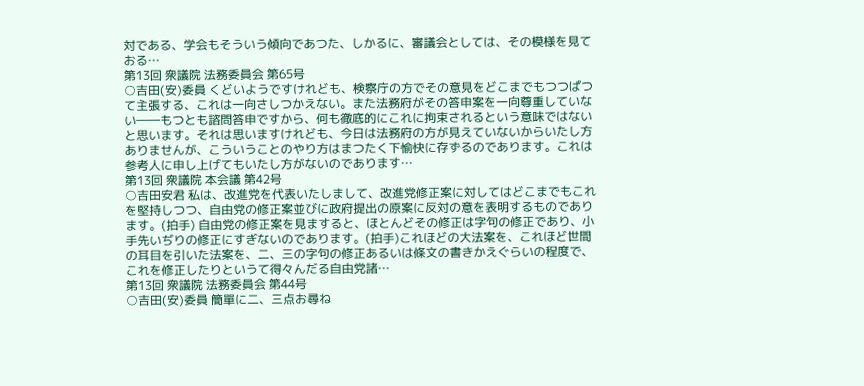対である、学会もそういう傾向であつた、しかるに、審議会としては、その模様を見ておる…
第13回 衆議院 法務委員会 第65号
○吉田(安)委員 くどいようですけれども、検察庁の方でその意見をどこまでもつつぱつて主張する、これは一向さしつかえない。また法務府がその答申案を一向尊重していない――もつとも諮問答申ですから、何も徹底的にこれに拘束されるという意味ではないと思います。それは思いますけれども、今日は法務府の方が見えていないからいたし方ありませんが、こういうことのやり方はまつたく下愉快に存ずるのであります。これは参考人に申し上げてもいたし方がないのであります…
第13回 衆議院 本会議 第42号
○吉田安君 私は、改進党を代表いたしまして、改進党修正案に対してはどこまでもこれを堅持しつつ、自由党の修正案並びに政府提出の原案に反対の意を表明するものであります。(拍手) 自由党の修正案を見ますると、ほとんどその修正は字句の修正であり、小手先いぢりの修正にすぎないのであります。(拍手)これほどの大法案を、これほど世間の耳目を引いた法案を、二、三の字句の修正あるいは條文の書きかえぐらいの程度で、これを修正したりというて得々んだる自由党諸…
第13回 衆議院 法務委員会 第44号
○吉田(安)委員 簡單に二、三点お尋ね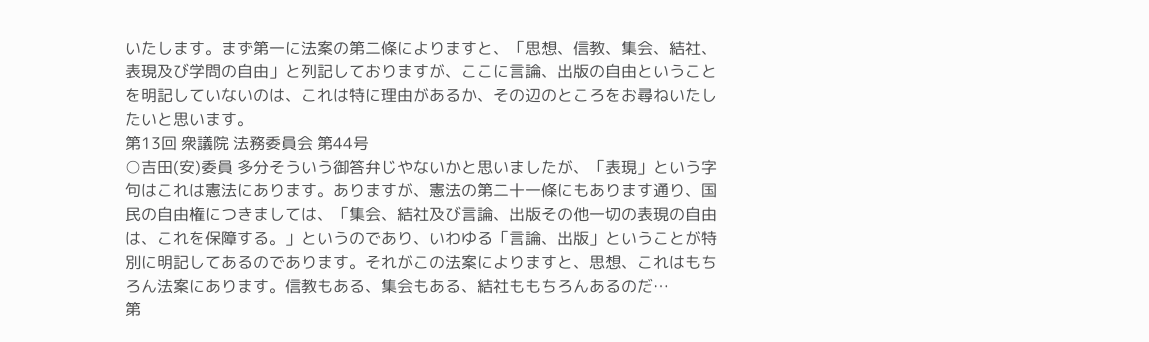いたします。まず第一に法案の第二條によりますと、「思想、信教、集会、結社、表現及び学問の自由」と列記しておりますが、ここに言論、出版の自由ということを明記していないのは、これは特に理由があるか、その辺のところをお尋ねいたしたいと思います。
第13回 衆議院 法務委員会 第44号
○吉田(安)委員 多分そういう御答弁じやないかと思いましたが、「表現」という字句はこれは憲法にあります。ありますが、憲法の第二十一條にもあります通り、国民の自由権につきましては、「集会、結社及び言論、出版その他一切の表現の自由は、これを保障する。」というのであり、いわゆる「言論、出版」ということが特別に明記してあるのであります。それがこの法案によりますと、思想、これはもちろん法案にあります。信教もある、集会もある、結社ももちろんあるのだ…
第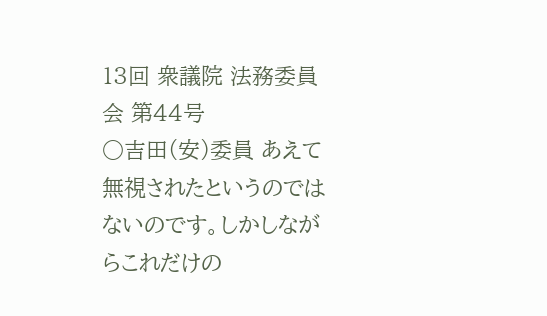13回 衆議院 法務委員会 第44号
○吉田(安)委員 あえて無視されたというのではないのです。しかしながらこれだけの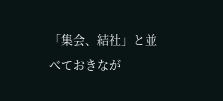「集会、結社」と並べておきなが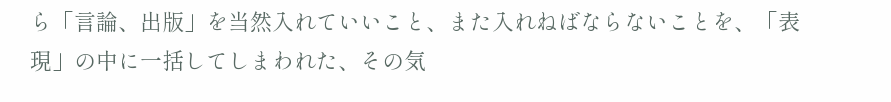ら「言論、出版」を当然入れていいこと、また入れねばならないことを、「表現」の中に一括してしまわれた、その気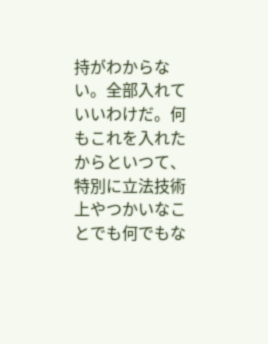持がわからない。全部入れていいわけだ。何もこれを入れたからといつて、特別に立法技術上やつかいなことでも何でもな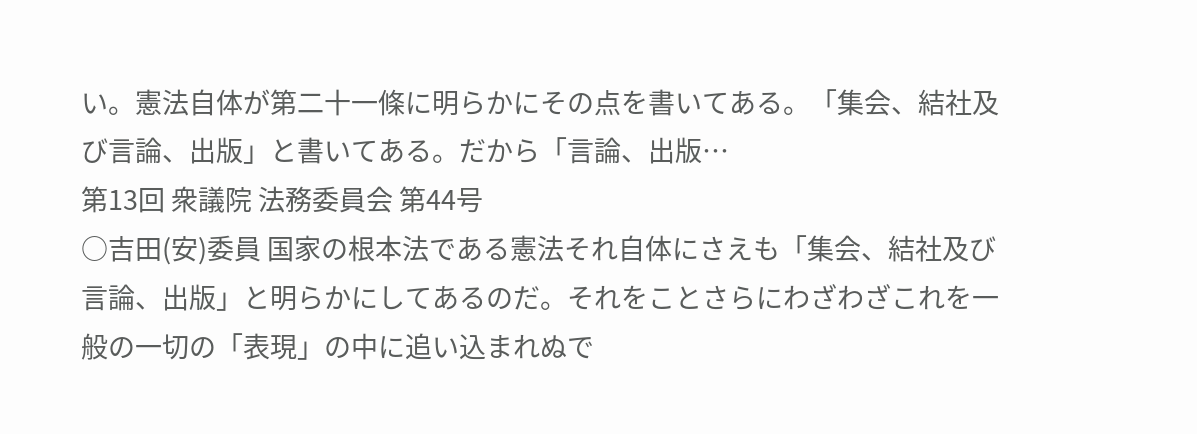い。憲法自体が第二十一條に明らかにその点を書いてある。「集会、結社及び言論、出版」と書いてある。だから「言論、出版…
第13回 衆議院 法務委員会 第44号
○吉田(安)委員 国家の根本法である憲法それ自体にさえも「集会、結社及び言論、出版」と明らかにしてあるのだ。それをことさらにわざわざこれを一般の一切の「表現」の中に追い込まれぬで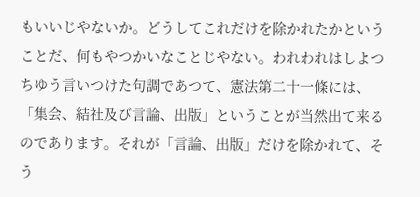もいいじやないか。どうしてこれだけを除かれたかということだ、何もやつかいなことじやない。われわれはしよつちゆう言いつけた句調であつて、憲法第二十一條には、「集会、結社及び言論、出版」ということが当然出て来るのであります。それが「言論、出版」だけを除かれて、そう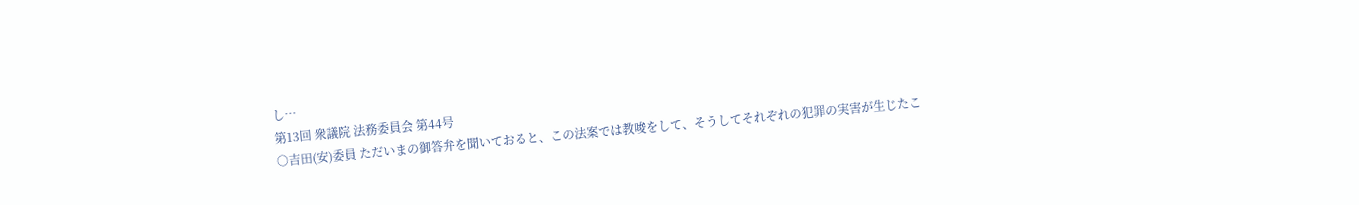し…
第13回 衆議院 法務委員会 第44号
○吉田(安)委員 ただいまの御答弁を聞いておると、この法案では教唆をして、そうしてそれぞれの犯罪の実害が生じたこ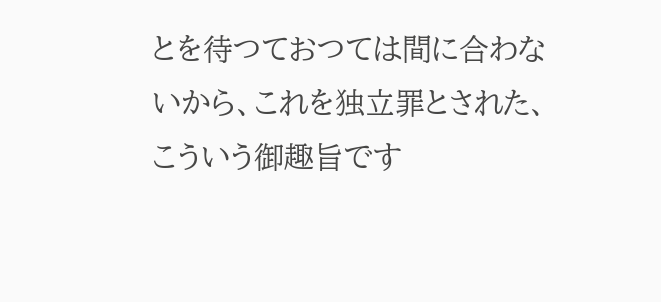とを待つておつては間に合わないから、これを独立罪とされた、こういう御趣旨です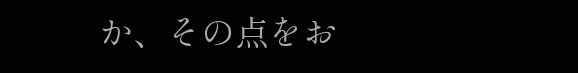か、その点をお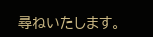尋ねいたします。